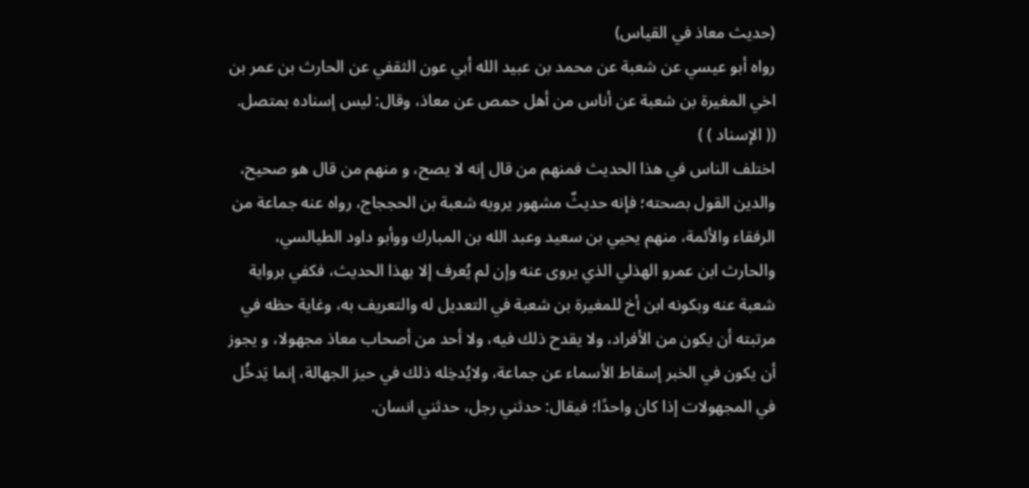(حديث معاذ في القياس)
رواه أبو عيسي عن شعبة عن محمد بن عبيد الله أبي عون الثقفي عن الحارث بن عمر بن اخي المغيرة بن شعبة عن أناس من أهل حمص عن معاذ، وقال: ليس إسناده بمتصل.
(( الإسناد ) )
اختلف الناس في هذا الحديث فمنهم من قال إنه لا يصح، و منهم من قال هو صحيح، والدين القول بصحته؛ فإنه حديثٌ مشهور يرويه شعبة بن الحججاج، رواه عنه جماعة من الرفقاء والأئمة، منهم يحيي بن سعيد وعبد الله بن المبارك ووأبو داود الطيالسي، والحارث ابن عمرو الهذلي الذي يروى عنه وإن لم يُعرف إلا بهذا الحديث، فكفي برواية شعبة عنه وبكونه ابن أخ للمغيرة بن شعبة في التعديل له والتعريف به، وغاية حظه في مرتبته أن يكون من الأفراد، ولا يقدح ذلك فيه، ولا أحد من أصحاب معاذ مجهولا، و يجوز أن يكون في الخبر إسقاط الأسماء عن جماعة، ولايُدخِله ذلك في حيز الجهالة، إنما يَدخُل في المجهولات إذا كان واحدًا؛ فيقال: حدثني رجل، حدثني انسان.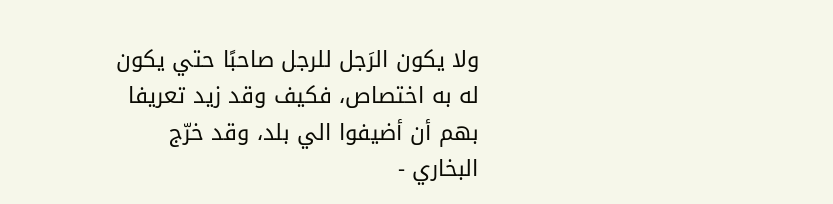ولا يكون الرَجل للرجل صاحبًا حتي يكون له به اختصاص، فكيف وقد زيد تعريفا بهم أن أضيفوا الي بلد، وقد خرّج البخاري -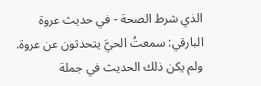الذي شرط الصحة - في حديث عروة البارقي: سمعتُ الحيَّ يتحدثون عن عروة. ولم يكن ذلك الحديث في جملة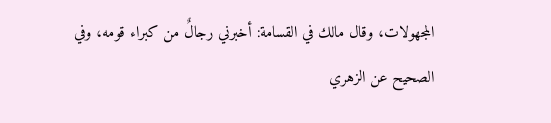المجهولات، وقال مالك في القسامة: أخبرني رجالٌ من كبراء قومه، وفي الصحيح عن الزهري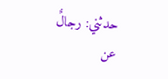حدثني: رجالٌ عن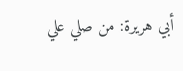أبي هريرة: من صلي علي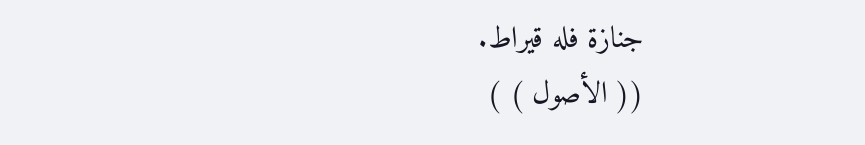جنازة فله قيراط.
(( الأصول ) )